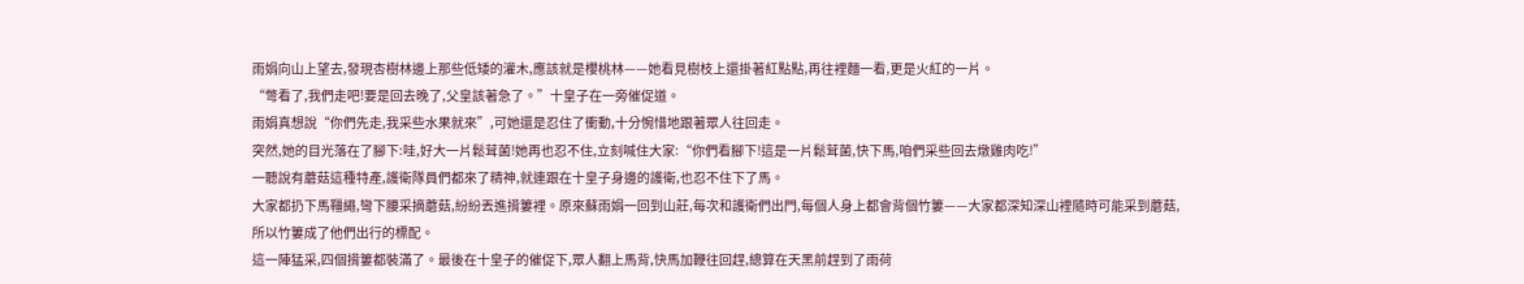雨娟向山上望去,發現杏樹林邊上那些低矮的灌木,應該就是櫻桃林——她看見樹枝上還掛著紅點點,再往裡麵一看,更是火紅的一片。
“彆看了,我們走吧!要是回去晚了,父皇該著急了。”十皇子在一旁催促道。
雨娟真想說“你們先走,我采些水果就來”,可她還是忍住了衝動,十分惋惜地跟著眾人往回走。
突然,她的目光落在了腳下:哇,好大一片鬆茸菌!她再也忍不住,立刻喊住大家:“你們看腳下!這是一片鬆茸菌,快下馬,咱們采些回去燉雞肉吃!”
一聽說有蘑菇這種特產,護衛隊員們都來了精神,就連跟在十皇子身邊的護衛,也忍不住下了馬。
大家都扔下馬韁繩,彎下腰采摘蘑菇,紛紛丟進揹簍裡。原來蘇雨娟一回到山莊,每次和護衛們出門,每個人身上都會背個竹簍——大家都深知深山裡隨時可能采到蘑菇,所以竹簍成了他們出行的標配。
這一陣猛采,四個揹簍都裝滿了。最後在十皇子的催促下,眾人翻上馬背,快馬加鞭往回趕,總算在天黑前趕到了雨荷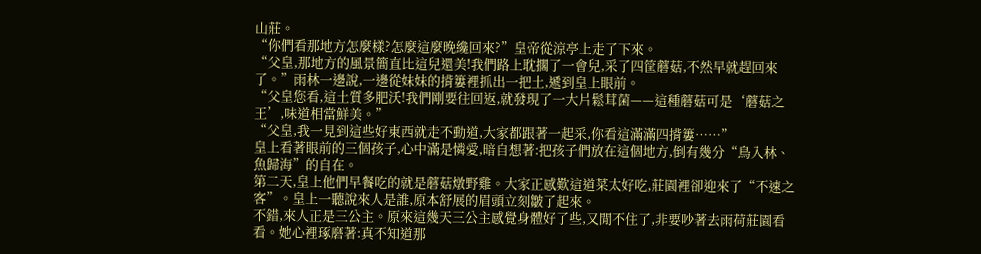山莊。
“你們看那地方怎麼樣?怎麼這麼晚纔回來?”皇帝從涼亭上走了下來。
“父皇,那地方的風景簡直比這兒還美!我們路上耽擱了一會兒,采了四筐蘑菇,不然早就趕回來了。”雨林一邊說,一邊從妹妹的揹簍裡抓出一把土,遞到皇上眼前。
“父皇您看,這土質多肥沃!我們剛要往回返,就發現了一大片鬆茸菌——這種蘑菇可是‘蘑菇之王’,味道相當鮮美。”
“父皇,我一見到這些好東西就走不動道,大家都跟著一起采,你看這滿滿四揹簍……”
皇上看著眼前的三個孩子,心中滿是憐愛,暗自想著:把孩子們放在這個地方,倒有幾分“鳥入林、魚歸海”的自在。
第二天,皇上他們早餐吃的就是蘑菇燉野雞。大家正感歎這道菜太好吃,莊園裡卻迎來了“不速之客”。皇上一聽說來人是誰,原本舒展的眉頭立刻皺了起來。
不錯,來人正是三公主。原來這幾天三公主感覺身體好了些,又閒不住了,非要吵著去雨荷莊園看看。她心裡琢磨著:真不知道那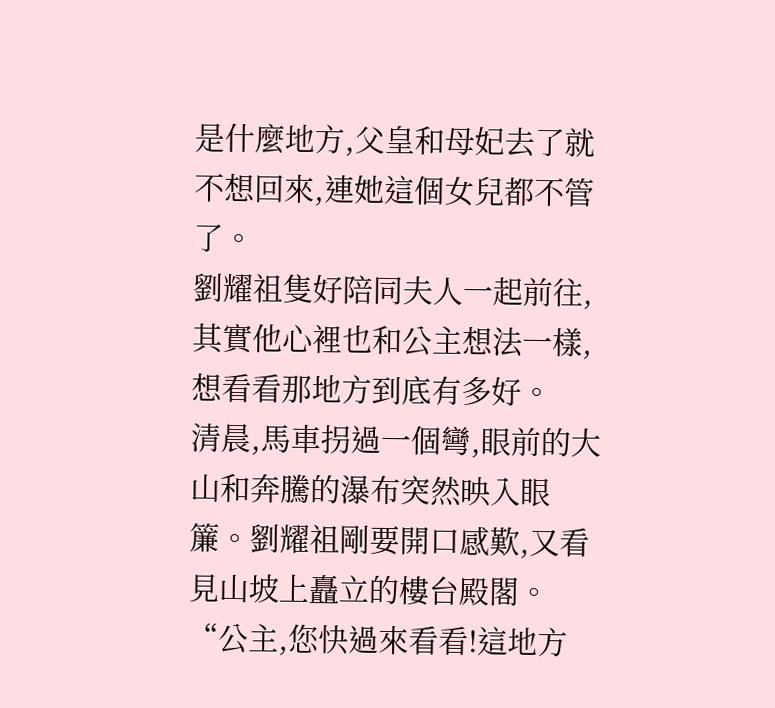是什麼地方,父皇和母妃去了就不想回來,連她這個女兒都不管了。
劉耀祖隻好陪同夫人一起前往,其實他心裡也和公主想法一樣,想看看那地方到底有多好。
清晨,馬車拐過一個彎,眼前的大山和奔騰的瀑布突然映入眼簾。劉耀祖剛要開口感歎,又看見山坡上矗立的樓台殿閣。
“公主,您快過來看看!這地方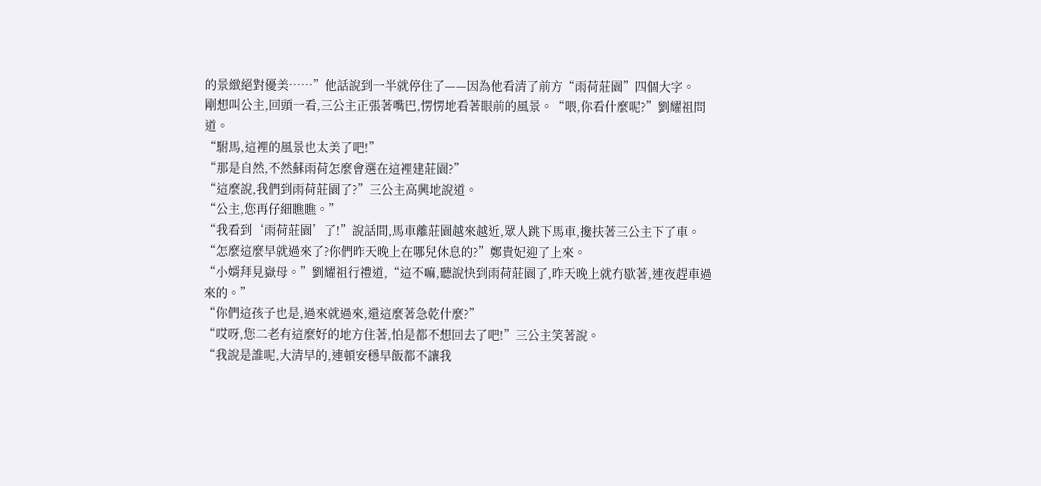的景緻絕對優美……”他話說到一半就停住了——因為他看清了前方“雨荷莊園”四個大字。
剛想叫公主,回頭一看,三公主正張著嘴巴,愣愣地看著眼前的風景。“喂,你看什麼呢?”劉耀祖問道。
“駙馬,這裡的風景也太美了吧!”
“那是自然,不然蘇雨荷怎麼會選在這裡建莊園?”
“這麼說,我們到雨荷莊園了?”三公主高興地說道。
“公主,您再仔細瞧瞧。”
“我看到‘雨荷莊園’了!”說話間,馬車離莊園越來越近,眾人跳下馬車,攙扶著三公主下了車。
“怎麼這麼早就過來了?你們昨天晚上在哪兒休息的?”鄭貴妃迎了上來。
“小婿拜見嶽母。”劉耀祖行禮道,“這不嘛,聽說快到雨荷莊園了,昨天晚上就冇歇著,連夜趕車過來的。”
“你們這孩子也是,過來就過來,還這麼著急乾什麼?”
“哎呀,您二老有這麼好的地方住著,怕是都不想回去了吧!”三公主笑著說。
“我說是誰呢,大清早的,連頓安穩早飯都不讓我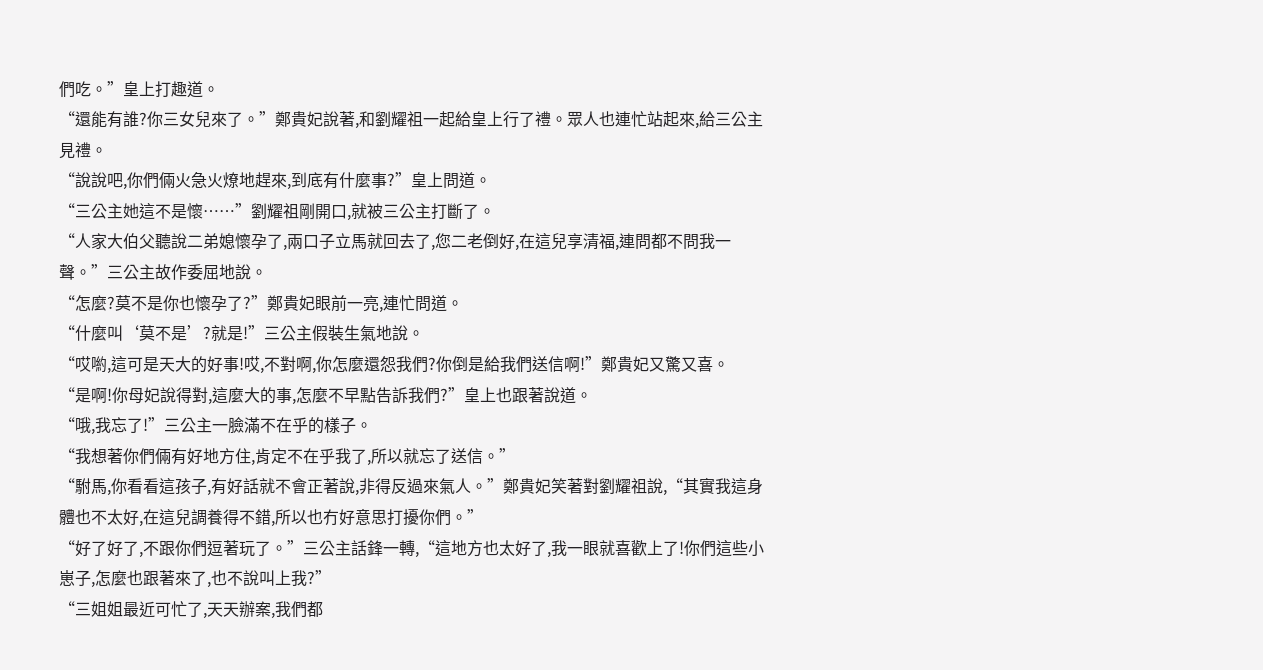們吃。”皇上打趣道。
“還能有誰?你三女兒來了。”鄭貴妃說著,和劉耀祖一起給皇上行了禮。眾人也連忙站起來,給三公主見禮。
“說說吧,你們倆火急火燎地趕來,到底有什麼事?”皇上問道。
“三公主她這不是懷……”劉耀祖剛開口,就被三公主打斷了。
“人家大伯父聽說二弟媳懷孕了,兩口子立馬就回去了,您二老倒好,在這兒享清福,連問都不問我一聲。”三公主故作委屈地說。
“怎麼?莫不是你也懷孕了?”鄭貴妃眼前一亮,連忙問道。
“什麼叫‘莫不是’?就是!”三公主假裝生氣地說。
“哎喲,這可是天大的好事!哎,不對啊,你怎麼還怨我們?你倒是給我們送信啊!”鄭貴妃又驚又喜。
“是啊!你母妃說得對,這麼大的事,怎麼不早點告訴我們?”皇上也跟著說道。
“哦,我忘了!”三公主一臉滿不在乎的樣子。
“我想著你們倆有好地方住,肯定不在乎我了,所以就忘了送信。”
“駙馬,你看看這孩子,有好話就不會正著說,非得反過來氣人。”鄭貴妃笑著對劉耀祖說,“其實我這身體也不太好,在這兒調養得不錯,所以也冇好意思打擾你們。”
“好了好了,不跟你們逗著玩了。”三公主話鋒一轉,“這地方也太好了,我一眼就喜歡上了!你們這些小崽子,怎麼也跟著來了,也不說叫上我?”
“三姐姐最近可忙了,天天辦案,我們都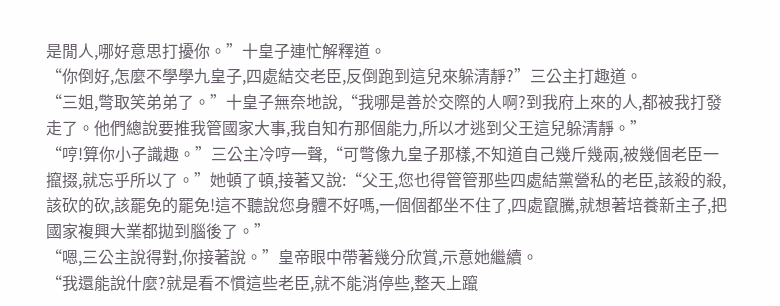是閒人,哪好意思打擾你。”十皇子連忙解釋道。
“你倒好,怎麼不學學九皇子,四處結交老臣,反倒跑到這兒來躲清靜?”三公主打趣道。
“三姐,彆取笑弟弟了。”十皇子無奈地說,“我哪是善於交際的人啊?到我府上來的人,都被我打發走了。他們總說要推我管國家大事,我自知冇那個能力,所以才逃到父王這兒躲清靜。”
“哼!算你小子識趣。”三公主冷哼一聲,“可彆像九皇子那樣,不知道自己幾斤幾兩,被幾個老臣一攛掇,就忘乎所以了。”她頓了頓,接著又說:“父王,您也得管管那些四處結黨營私的老臣,該殺的殺,該砍的砍,該罷免的罷免!這不聽說您身體不好嗎,一個個都坐不住了,四處竄騰,就想著培養新主子,把國家複興大業都拋到腦後了。”
“嗯,三公主說得對,你接著說。”皇帝眼中帶著幾分欣賞,示意她繼續。
“我還能說什麼?就是看不慣這些老臣,就不能消停些,整天上躥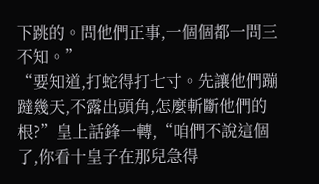下跳的。問他們正事,一個個都一問三不知。”
“要知道,打蛇得打七寸。先讓他們蹦躂幾天,不露出頭角,怎麼斬斷他們的根?”皇上話鋒一轉,“咱們不說這個了,你看十皇子在那兒急得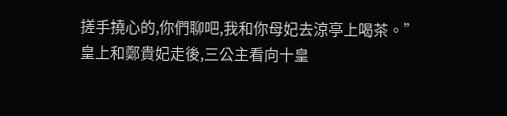搓手撓心的,你們聊吧,我和你母妃去涼亭上喝茶。”
皇上和鄭貴妃走後,三公主看向十皇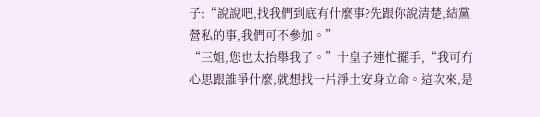子:“說說吧,找我們到底有什麼事?先跟你說清楚,結黨營私的事,我們可不參加。”
“三姐,您也太抬舉我了。”十皇子連忙擺手,“我可冇心思跟誰爭什麼,就想找一片淨土安身立命。這次來,是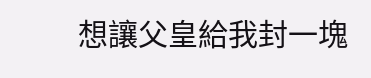想讓父皇給我封一塊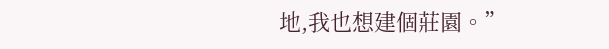地,我也想建個莊園。”